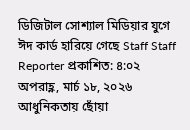ডিজিটাল সোশ্যাল মিডিয়ার যুগে ঈদ কার্ড হারিয়ে গেছে Staff Staff Reporter প্রকাশিত: ৪:০২ অপরাহ্ণ, মার্চ ১৮, ২০২৬ আধুনিকতায় ছোঁয়া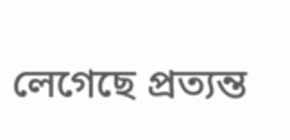লেগেছে প্রত্যন্ত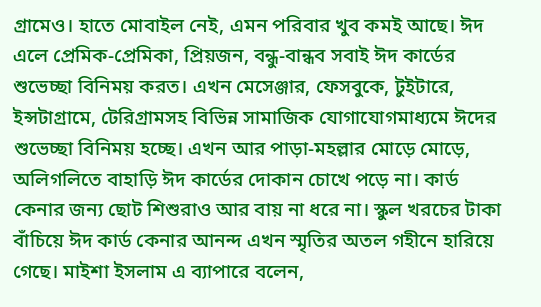গ্রামেও। হাতে মোবাইল নেই, এমন পরিবার খুব কমই আছে। ঈদ এলে প্রেমিক-প্রেমিকা, প্রিয়জন, বন্ধু-বান্ধব সবাই ঈদ কার্ডের শুভেচ্ছা বিনিময় করত। এখন মেসেঞ্জার, ফেসবুকে, টুইটারে, ইন্সটাগ্রামে, টেরিগ্রামসহ বিভিন্ন সামাজিক যোগাযোগমাধ্যমে ঈদের শুভেচ্ছা বিনিময় হচ্ছে। এখন আর পাড়া-মহল্লার মোড়ে মোড়ে, অলিগলিতে বাহাড়ি ঈদ কার্ডের দোকান চোখে পড়ে না। কার্ড কেনার জন্য ছোট শিশুরাও আর বায় না ধরে না। স্কুল খরচের টাকা বাঁচিয়ে ঈদ কার্ড কেনার আনন্দ এখন স্মৃতির অতল গহীনে হারিয়ে গেছে। মাইশা ইসলাম এ ব্যাপারে বলেন,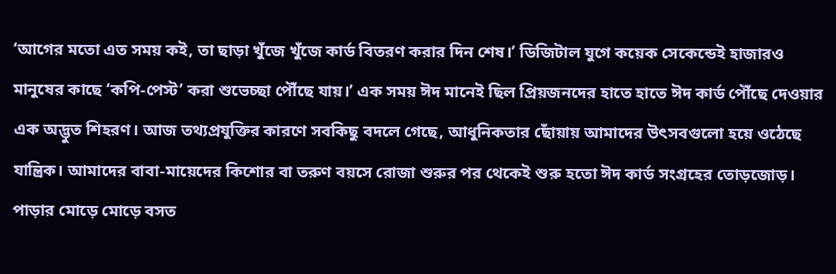‘আগের মতো এত সময় কই, তা ছাড়া খুঁজে খুঁজে কার্ড বিতরণ করার দিন শেষ।’ ডিজিটাল যুগে কয়েক সেকেন্ডেই হাজারও মানুষের কাছে ‘কপি-পেস্ট’ করা শুভেচ্ছা পৌঁছে যায়।’ এক সময় ঈদ মানেই ছিল প্রিয়জনদের হাতে হাতে ঈদ কার্ড পৌঁছে দেওয়ার এক অদ্ভুত শিহরণ। আজ তথ্যপ্রযুক্তির কারণে সবকিছু বদলে গেছে, আধুনিকতার ছোঁয়ায় আমাদের উৎসবগুলো হয়ে ওঠেছে যান্ত্রিক। আমাদের বাবা-মায়েদের কিশোর বা তরুণ বয়সে রোজা শুরুর পর থেকেই শুরু হতো ঈদ কার্ড সংগ্রহের তোড়জোড়। পাড়ার মোড়ে মোড়ে বসত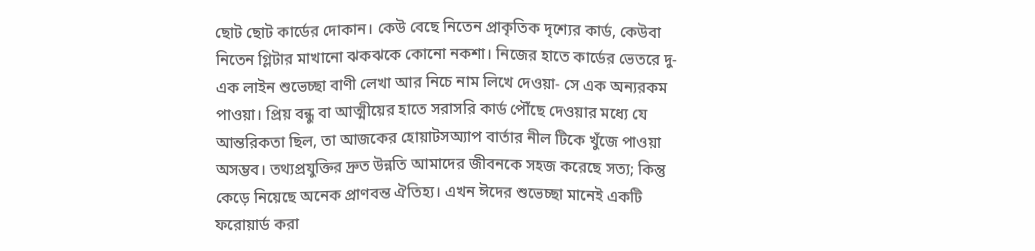ছোট ছোট কার্ডের দোকান। কেউ বেছে নিতেন প্রাকৃতিক দৃশ্যের কার্ড, কেউবা নিতেন গ্লিটার মাখানো ঝকঝকে কোনো নকশা। নিজের হাতে কার্ডের ভেতরে দু-এক লাইন শুভেচ্ছা বাণী লেখা আর নিচে নাম লিখে দেওয়া- সে এক অন্যরকম পাওয়া। প্রিয় বন্ধু বা আত্মীয়ের হাতে সরাসরি কার্ড পৌঁছে দেওয়ার মধ্যে যে আন্তরিকতা ছিল, তা আজকের হোয়াটসঅ্যাপ বার্তার নীল টিকে খুঁজে পাওয়া অসম্ভব। তথ্যপ্রযুক্তির দ্রুত উন্নতি আমাদের জীবনকে সহজ করেছে সত্য; কিন্তু কেড়ে নিয়েছে অনেক প্রাণবন্ত ঐতিহ্য। এখন ঈদের শুভেচ্ছা মানেই একটি ফরোয়ার্ড করা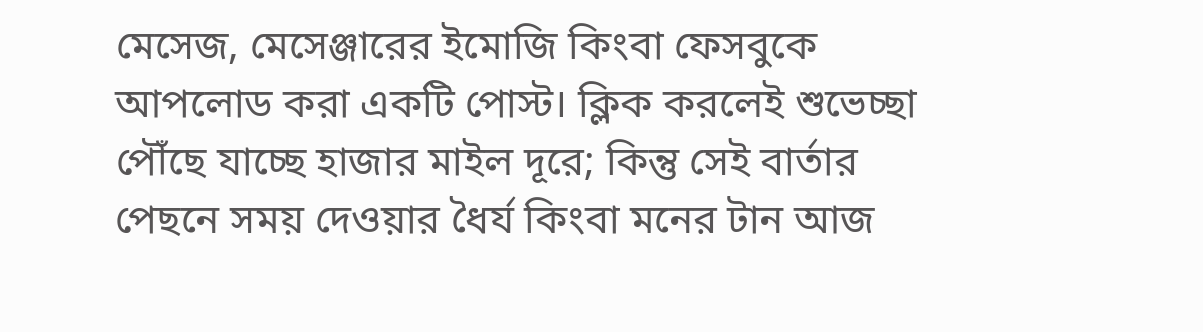মেসেজ, মেসেঞ্জারের ইমোজি কিংবা ফেসবুকে আপলোড করা একটি পোস্ট। ক্লিক করলেই শুভেচ্ছা পৌঁছে যাচ্ছে হাজার মাইল দূরে; কিন্তু সেই বার্তার পেছনে সময় দেওয়ার ধৈর্য কিংবা মনের টান আজ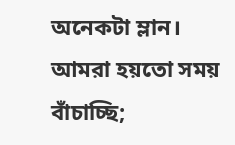অনেকটা ম্লান। আমরা হয়তো সময় বাঁচাচ্ছি;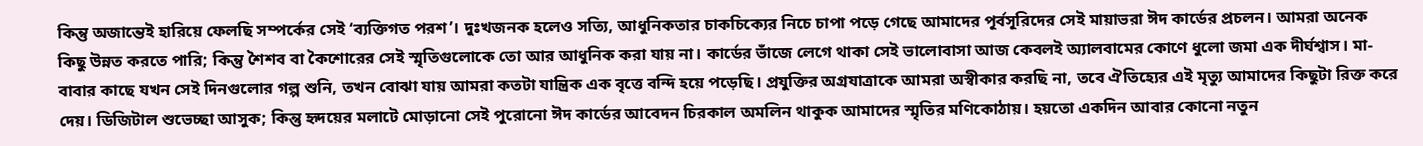কিন্তু অজান্তেই হারিয়ে ফেলছি সম্পর্কের সেই ‘ব্যক্তিগত পরশ’। দুঃখজনক হলেও সত্যি, আধুনিকতার চাকচিক্যের নিচে চাপা পড়ে গেছে আমাদের পূর্বসূরিদের সেই মায়াভরা ঈদ কার্ডের প্রচলন। আমরা অনেক কিছু উন্নত করতে পারি; কিন্তু শৈশব বা কৈশোরের সেই স্মৃতিগুলোকে তো আর আধুনিক করা যায় না। কার্ডের ভাঁজে লেগে থাকা সেই ভালোবাসা আজ কেবলই অ্যালবামের কোণে ধুলো জমা এক দীর্ঘশ্বাস। মা-বাবার কাছে যখন সেই দিনগুলোর গল্প শুনি, তখন বোঝা যায় আমরা কতটা যান্ত্রিক এক বৃত্তে বন্দি হয়ে পড়েছি। প্রযুক্তির অগ্রযাত্রাকে আমরা অস্বীকার করছি না, তবে ঐতিহ্যের এই মৃত্যু আমাদের কিছুটা রিক্ত করে দেয়। ডিজিটাল শুভেচ্ছা আসুক; কিন্তু হৃদয়ের মলাটে মোড়ানো সেই পুরোনো ঈদ কার্ডের আবেদন চিরকাল অমলিন থাকুক আমাদের স্মৃতির মণিকোঠায়। হয়তো একদিন আবার কোনো নতুন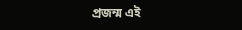প্রজন্ম এই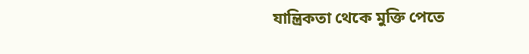যান্ত্রিকতা থেকে মুক্তি পেতে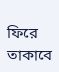ফিরে তাকাবে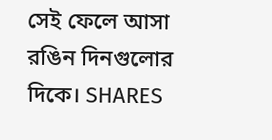সেই ফেলে আসা রঙিন দিনগুলোর দিকে। SHARES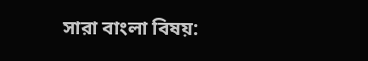সারা বাংলা বিষয়: